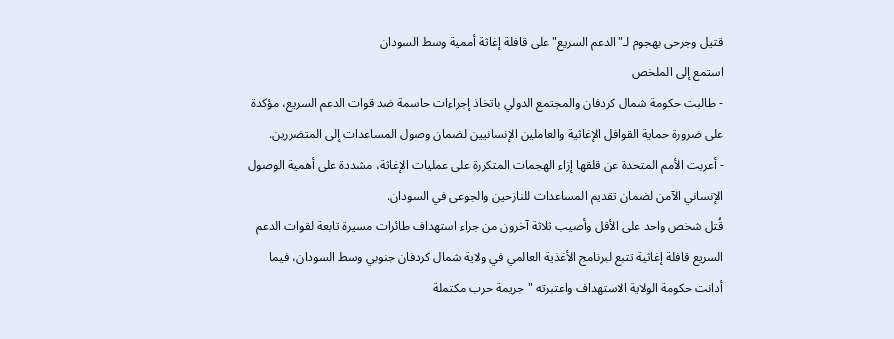قتيل وجرحى بهجوم لـ"الدعم السريع" على قافلة إغاثة أممية وسط السودان
استمع إلى الملخص
- طالبت حكومة شمال كردفان والمجتمع الدولي باتخاذ إجراءات حاسمة ضد قوات الدعم السريع، مؤكدة على ضرورة حماية القوافل الإغاثية والعاملين الإنسانيين لضمان وصول المساعدات إلى المتضررين.
- أعربت الأمم المتحدة عن قلقها إزاء الهجمات المتكررة على عمليات الإغاثة، مشددة على أهمية الوصول الإنساني الآمن لضمان تقديم المساعدات للنازحين والجوعى في السودان.
قُتل شخص واحد على الأقل وأصيب ثلاثة آخرون من جراء استهداف طائرات مسيرة تابعة لقوات الدعم السريع قافلة إغاثية تتبع لبرنامج الأغذية العالمي في ولاية شمال كردفان جنوبي وسط السودان، فيما أدانت حكومة الولاية الاستهداف واعتبرته "جريمة حرب مكتملة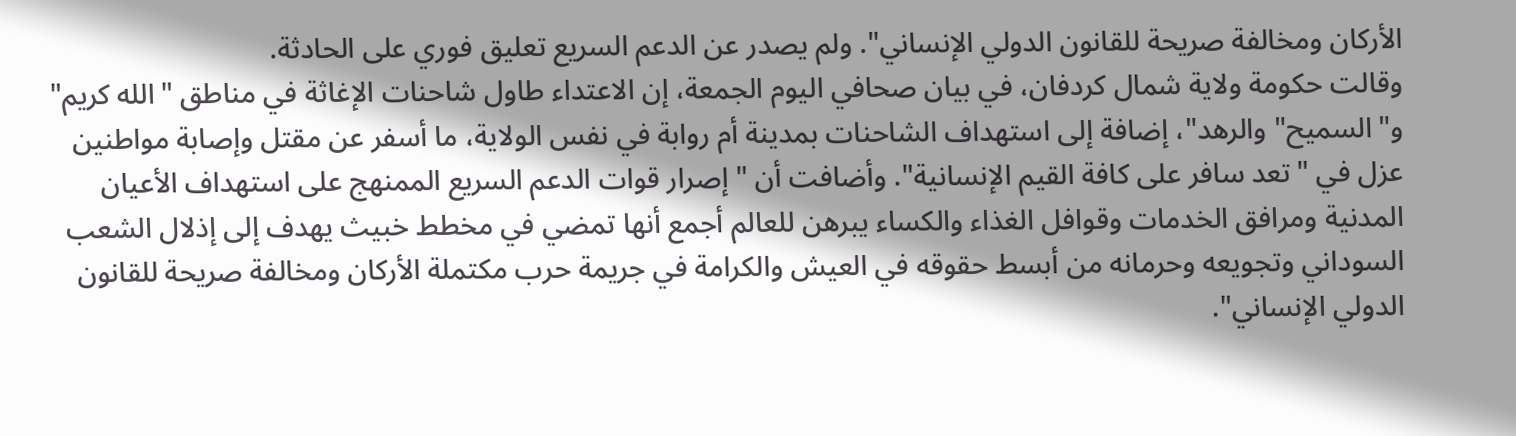الأركان ومخالفة صريحة للقانون الدولي الإنساني". ولم يصدر عن الدعم السريع تعليق فوري على الحادثة.
وقالت حكومة ولاية شمال كردفان، في بيان صحافي اليوم الجمعة، إن الاعتداء طاول شاحنات الإغاثة في مناطق "الله كريم" و"السميح" والرهد"، إضافة إلى استهداف الشاحنات بمدينة أم روابة في نفس الولاية، ما أسفر عن مقتل وإصابة مواطنين عزل في "تعد سافر على كافة القيم الإنسانية". وأضافت أن "إصرار قوات الدعم السريع الممنهج على استهداف الأعيان المدنية ومرافق الخدمات وقوافل الغذاء والكساء يبرهن للعالم أجمع أنها تمضي في مخطط خبيث يهدف إلى إذلال الشعب السوداني وتجويعه وحرمانه من أبسط حقوقه في العيش والكرامة في جريمة حرب مكتملة الأركان ومخالفة صريحة للقانون الدولي الإنساني".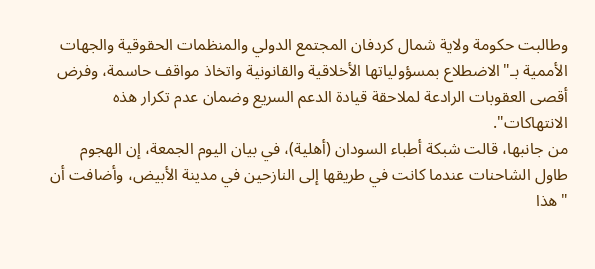وطالبت حكومة ولاية شمال كردفان المجتمع الدولي والمنظمات الحقوقية والجهات الأممية بـ"الاضطلاع بمسؤولياتها الأخلاقية والقانونية واتخاذ مواقف حاسمة، وفرض أقصى العقوبات الرادعة لملاحقة قيادة الدعم السريع وضمان عدم تكرار هذه الانتهاكات".
من جانبها، قالت شبكة أطباء السودان (أهلية)، في بيان اليوم الجمعة، إن الهجوم طاول الشاحنات عندما كانت في طريقها إلى النازحين في مدينة الأبيض، وأضافت أن "هذا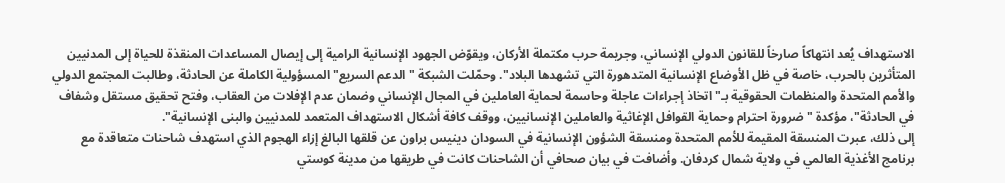الاستهداف يُعد انتهاكاً صارخاً للقانون الدولي الإنساني، وجريمة حرب مكتملة الأركان، ويقوّض الجهود الإنسانية الرامية إلى إيصال المساعدات المنقذة للحياة إلى المدنيين المتأثرين بالحرب، خاصة في ظل الأوضاع الإنسانية المتدهورة التي تشهدها البلاد". وحمّلت الشبكة "الدعم السريع" المسؤولية الكاملة عن الحادثة، وطالبت المجتمع الدولي والأمم المتحدة والمنظمات الحقوقية بـ"اتخاذ إجراءات عاجلة وحاسمة لحماية العاملين في المجال الإنساني وضمان عدم الإفلات من العقاب، وفتح تحقيق مستقل وشفاف في الحادثة"، مؤكدة "ضرورة احترام وحماية القوافل الإغاثية والعاملين الإنسانيين، ووقف كافة أشكال الاستهداف المتعمد للمدنيين والبنى الإنسانية".
إلى ذلك، عبرت المنسقة المقيمة للأمم المتحدة ومنسقة الشؤون الإنسانية في السودان دينيس براون عن قلقها البالغ إزاء الهجوم الذي استهدف شاحنات متعاقدة مع برنامج الأغذية العالمي في ولاية شمال كردفان. وأضافت في بيان صحافي أن الشاحنات كانت في طريقها من مدينة كوستي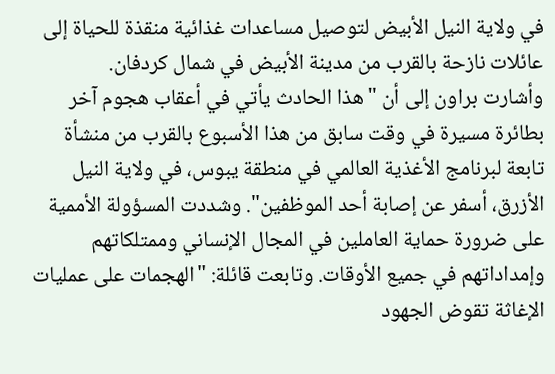في ولاية النيل الأبيض لتوصيل مساعدات غذائية منقذة للحياة إلى عائلات نازحة بالقرب من مدينة الأبيض في شمال كردفان.
وأشارت براون إلى أن "هذا الحادث يأتي في أعقاب هجوم آخر بطائرة مسيرة في وقت سابق من هذا الأسبوع بالقرب من منشأة تابعة لبرنامج الأغذية العالمي في منطقة يبوس، في ولاية النيل الأزرق، أسفر عن إصابة أحد الموظفين". وشددت المسؤولة الأممية على ضرورة حماية العاملين في المجال الإنساني وممتلكاتهم وإمداداتهم في جميع الأوقات. وتابعت قائلة: "الهجمات على عمليات الإغاثة تقوض الجهود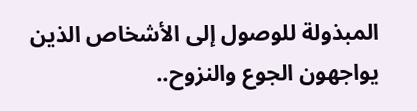المبذولة للوصول إلى الأشخاص الذين يواجهون الجوع والنزوح..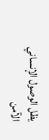يظل الوصول الإنساني الآمن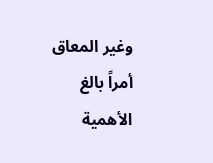وغير المعاق أمراً بالغ الأهمية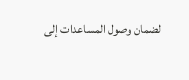لضمان وصول المساعدات إلى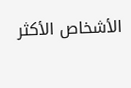الأشخاص الأكثر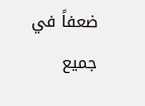ضعفاً في جميع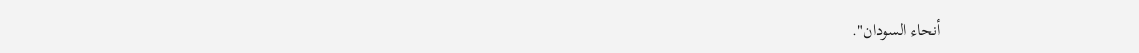أنحاء السودان".